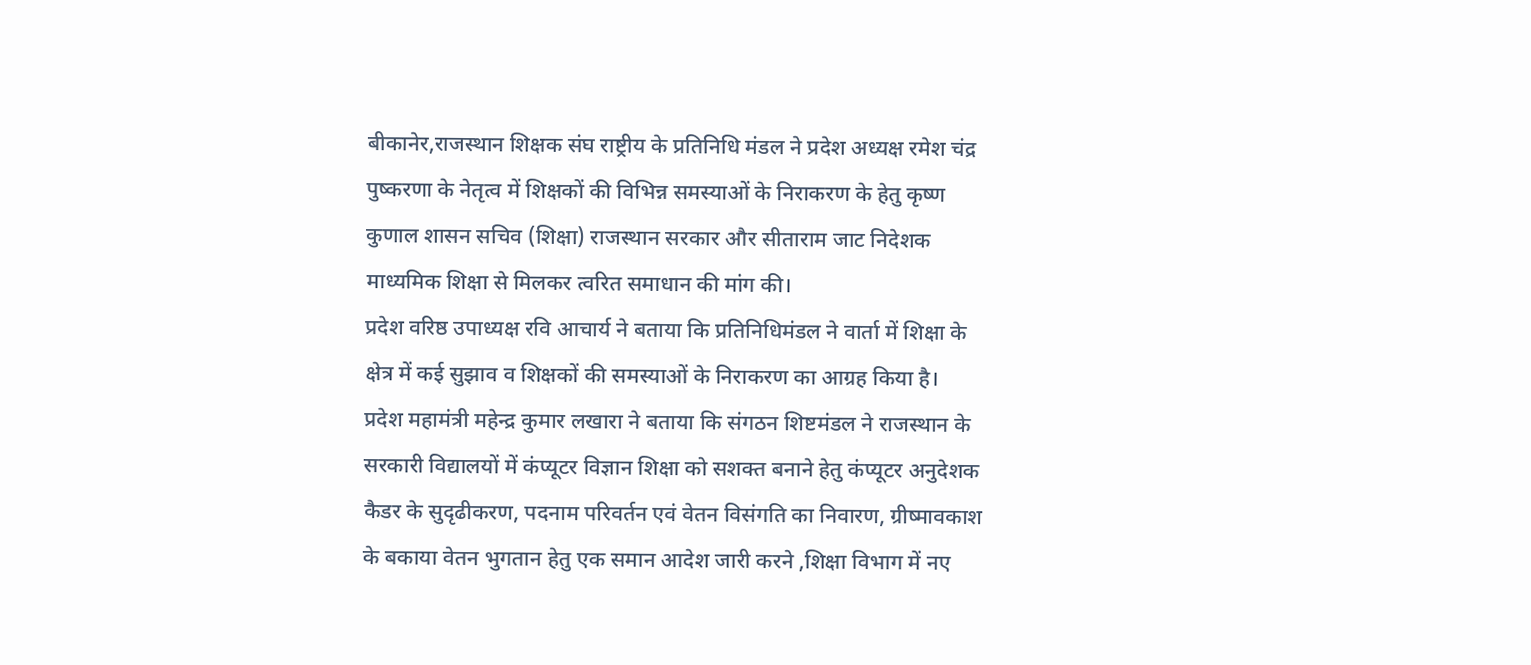बीकानेर,राजस्थान शिक्षक संघ राष्ट्रीय के प्रतिनिधि मंडल ने प्रदेश अध्यक्ष रमेश चंद्र पुष्करणा के नेतृत्व में शिक्षकों की विभिन्न समस्याओं के निराकरण के हेतु कृष्ण कुणाल शासन सचिव (शिक्षा) राजस्थान सरकार और सीताराम जाट निदेशक माध्यमिक शिक्षा से मिलकर त्वरित समाधान की मांग की।
प्रदेश वरिष्ठ उपाध्यक्ष रवि आचार्य ने बताया कि प्रतिनिधिमंडल ने वार्ता में शिक्षा के क्षेत्र में कई सुझाव व शिक्षकों की समस्याओं के निराकरण का आग्रह किया है।
प्रदेश महामंत्री महेन्द्र कुमार लखारा ने बताया कि संगठन शिष्टमंडल ने राजस्थान के सरकारी विद्यालयों में कंप्यूटर विज्ञान शिक्षा को सशक्त बनाने हेतु कंप्यूटर अनुदेशक कैडर के सुदृढीकरण, पदनाम परिवर्तन एवं वेतन विसंगति का निवारण, ग्रीष्मावकाश के बकाया वेतन भुगतान हेतु एक समान आदेश जारी करने ,शिक्षा विभाग में नए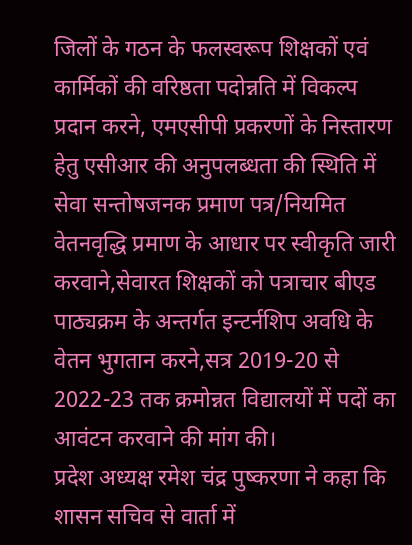जिलों के गठन के फलस्वरूप शिक्षकों एवं कार्मिकों की वरिष्ठता पदोन्नति में विकल्प प्रदान करने, एमएसीपी प्रकरणों के निस्तारण हेतु एसीआर की अनुपलब्धता की स्थिति में सेवा सन्तोषजनक प्रमाण पत्र/नियमित वेतनवृद्धि प्रमाण के आधार पर स्वीकृति जारी करवाने,सेवारत शिक्षकों को पत्राचार बीएड पाठ्यक्रम के अन्तर्गत इन्टर्नशिप अवधि के वेतन भुगतान करने,सत्र 2019-20 से 2022-23 तक क्रमोन्नत विद्यालयों में पदों का आवंटन करवाने की मांग की।
प्रदेश अध्यक्ष रमेश चंद्र पुष्करणा ने कहा कि शासन सचिव से वार्ता में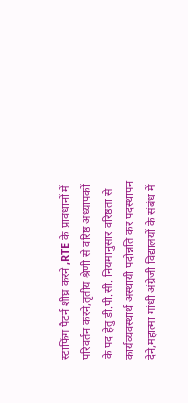स्टाफिंग पैटर्न शीघ्र करने ,RTE के प्रावधानों में परिवर्तन करने,तृतीय श्रेणी से वरिष्ठ अध्यापकों के पद हेतु डी.पी.सी. नियमानुसार वरिष्ठता से कार्यव्यवस्थार्थ अस्थायी पदोन्नति कर पदस्थापन देने,महात्मा गांधी अंग्रेजी विद्यालयों के संबंध में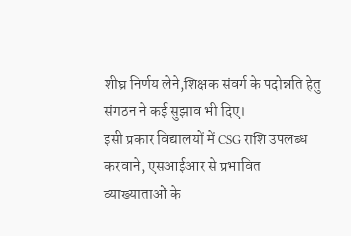शीघ्र निर्णय लेने,शिक्षक संवर्ग के पदोन्नति हेतु संगठन ने कई सुझाव भी दिए।
इसी प्रकार विद्यालयों में CSG राशि उपलब्ध करवाने, एसआईआर से प्रभावित व्याख्याताओं के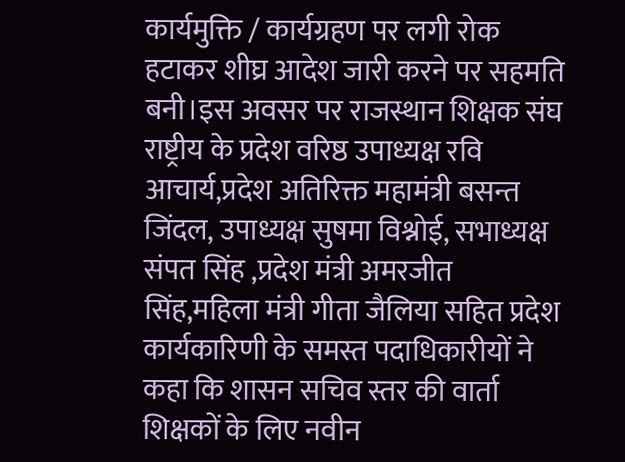कार्यमुक्ति / कार्यग्रहण पर लगी रोक हटाकर शीघ्र आदेश जारी करने पर सहमति बनी।इस अवसर पर राजस्थान शिक्षक संघ राष्ट्रीय के प्रदेश वरिष्ठ उपाध्यक्ष रवि आचार्य,प्रदेश अतिरिक्त महामंत्री बसन्त जिंदल, उपाध्यक्ष सुषमा विश्नोई, सभाध्यक्ष संपत सिंह ,प्रदेश मंत्री अमरजीत सिंह,महिला मंत्री गीता जैलिया सहित प्रदेश कार्यकारिणी के समस्त पदाधिकारीयों ने कहा कि शासन सचिव स्तर की वार्ता शिक्षकों के लिए नवीन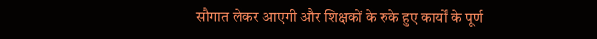सौगात लेकर आएगी और शिक्षकों के रुके हुए कार्यों के पूर्ण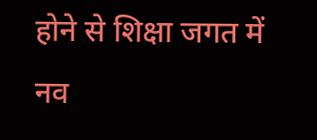होने से शिक्षा जगत में नव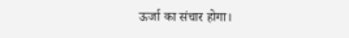ऊर्जा का संचार होगा।